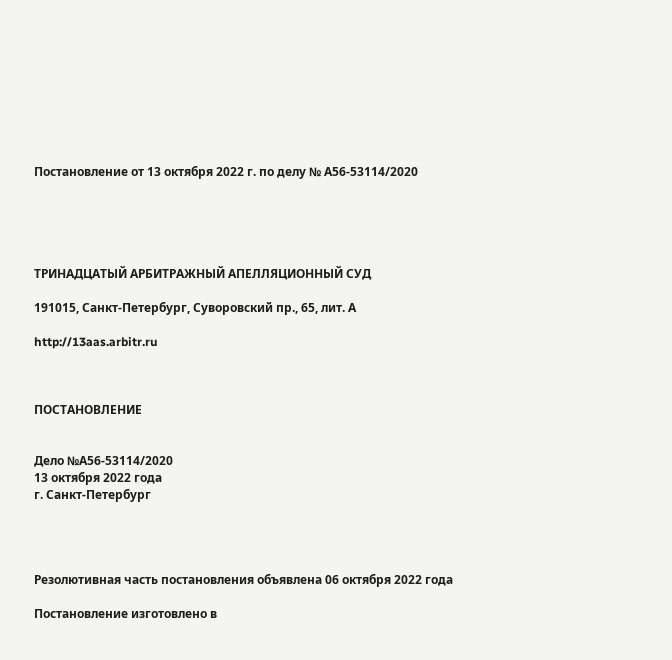Постановление от 13 октября 2022 г. по делу № А56-53114/2020





ТРИНАДЦАТЫЙ АРБИТРАЖНЫЙ АПЕЛЛЯЦИОННЫЙ СУД

191015, Санкт-Петербург, Суворовский пр., 65, лит. А

http://13aas.arbitr.ru



ПОСТАНОВЛЕНИЕ


Дело №А56-53114/2020
13 октября 2022 года
г. Санкт-Петербург




Резолютивная часть постановления объявлена 06 октября 2022 года

Постановление изготовлено в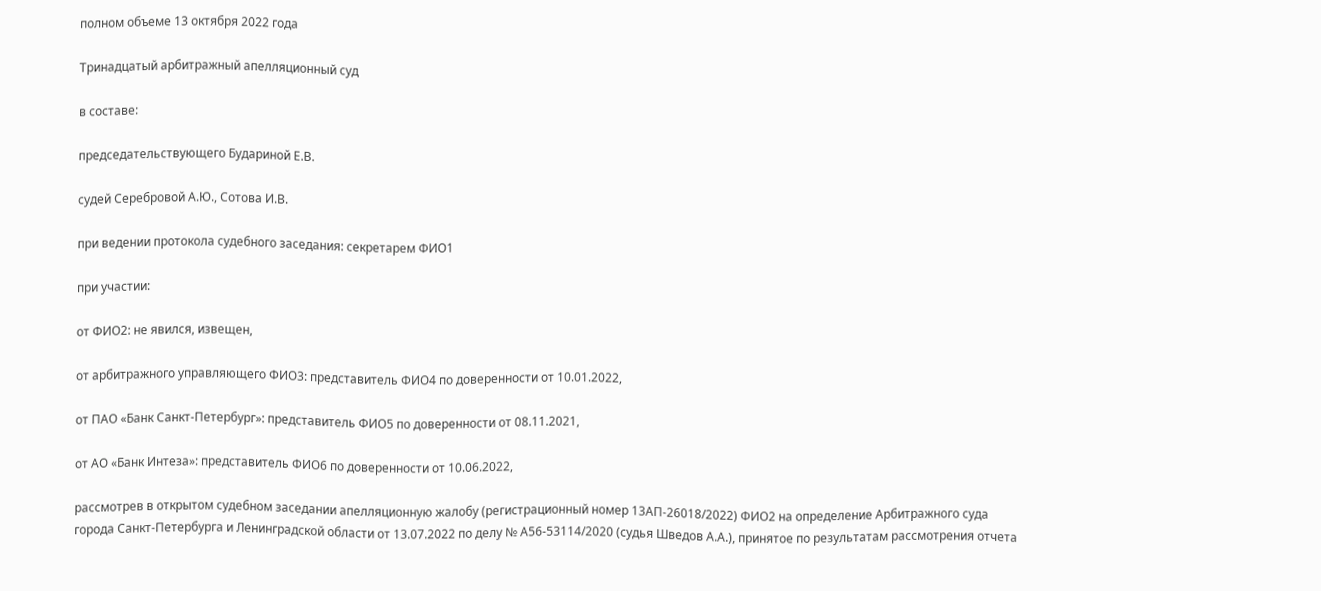полном объеме 13 октября 2022 года

Тринадцатый арбитражный апелляционный суд

в составе:

председательствующего Будариной Е.В.

судей Серебровой А.Ю., Сотова И.В.

при ведении протокола судебного заседания: секретарем ФИО1

при участии:

от ФИО2: не явился, извещен,

от арбитражного управляющего ФИО3: представитель ФИО4 по доверенности от 10.01.2022,

от ПАО «Банк Санкт-Петербург»: представитель ФИО5 по доверенности от 08.11.2021,

от АО «Банк Интеза»: представитель ФИО6 по доверенности от 10.06.2022,

рассмотрев в открытом судебном заседании апелляционную жалобу (регистрационный номер 13АП-26018/2022) ФИО2 на определение Арбитражного суда города Санкт-Петербурга и Ленинградской области от 13.07.2022 по делу № А56-53114/2020 (судья Шведов А.А.), принятое по результатам рассмотрения отчета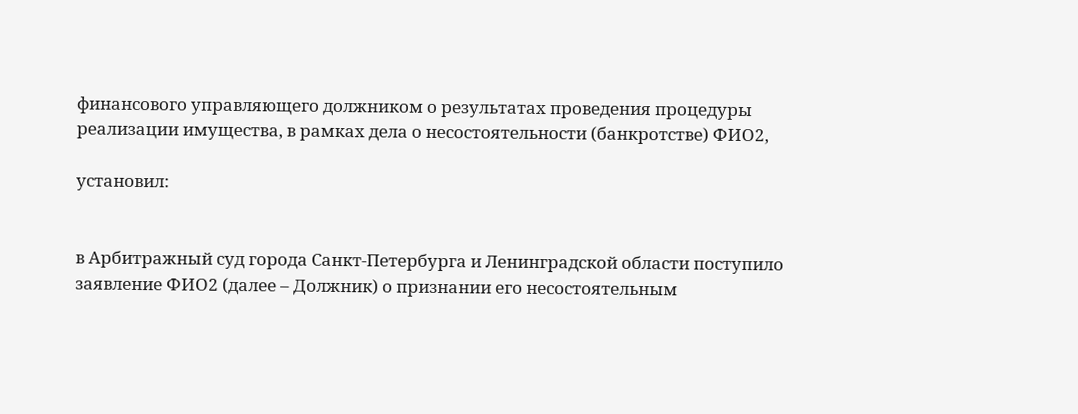финансового управляющего должником о результатах проведения процедуры реализации имущества, в рамках дела о несостоятельности (банкротстве) ФИО2,

установил:


в Арбитражный суд города Санкт-Петербурга и Ленинградской области поступило заявление ФИО2 (далее – Должник) о признании его несостоятельным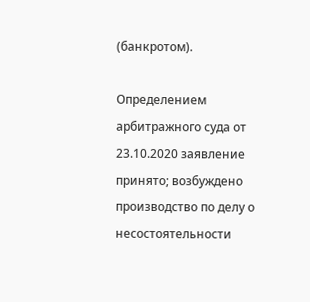(банкротом).

Определением арбитражного суда от 23.10.2020 заявление принято; возбуждено производство по делу о несостоятельности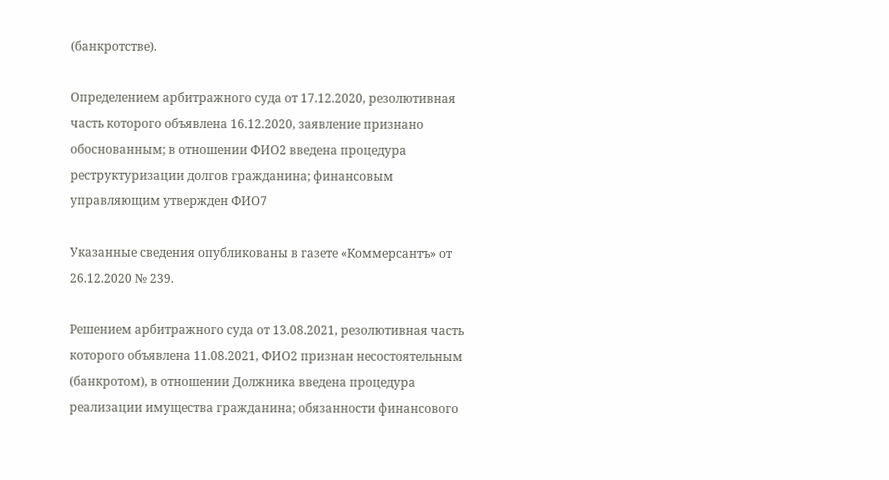(банкротстве).

Определением арбитражного суда от 17.12.2020, резолютивная часть которого объявлена 16.12.2020, заявление признано обоснованным; в отношении ФИО2 введена процедура реструктуризации долгов гражданина; финансовым управляющим утвержден ФИО7

Указанные сведения опубликованы в газете «Коммерсантъ» от 26.12.2020 № 239.

Решением арбитражного суда от 13.08.2021, резолютивная часть которого объявлена 11.08.2021, ФИО2 признан несостоятельным (банкротом), в отношении Должника введена процедура реализации имущества гражданина; обязанности финансового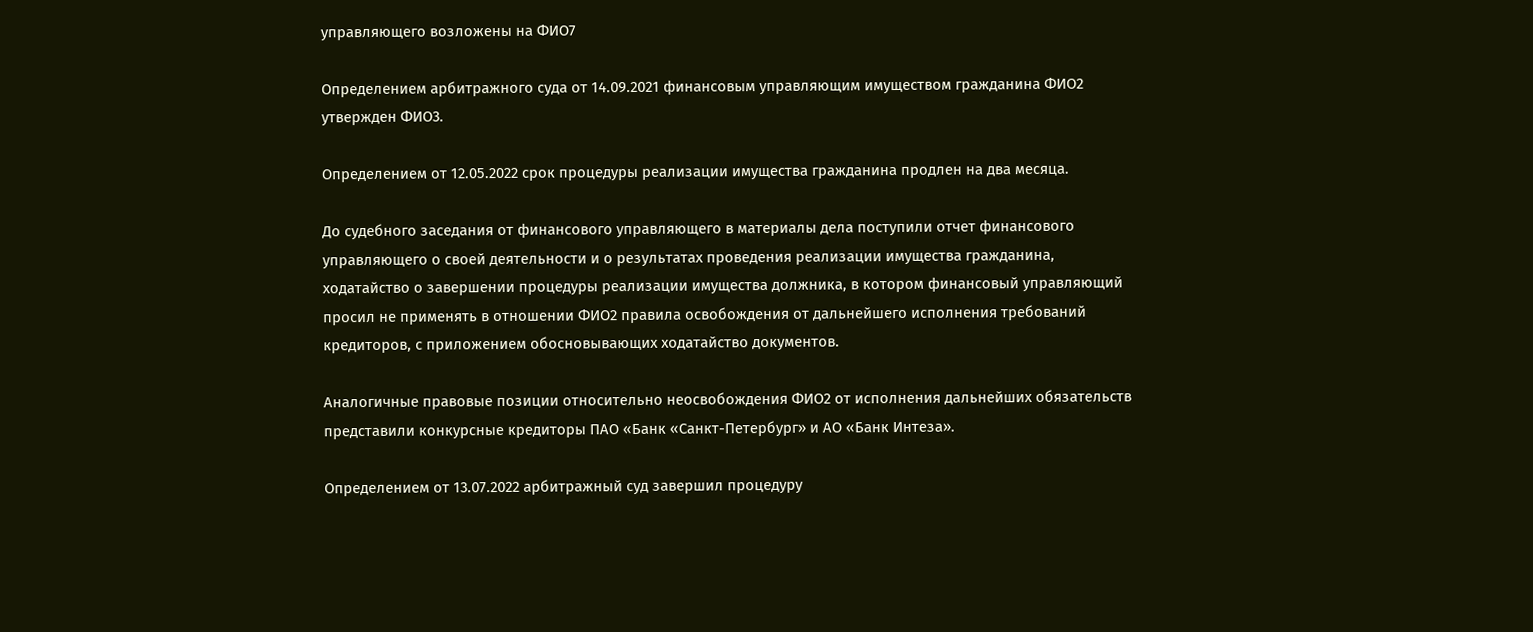управляющего возложены на ФИО7

Определением арбитражного суда от 14.09.2021 финансовым управляющим имуществом гражданина ФИО2 утвержден ФИО3.

Определением от 12.05.2022 срок процедуры реализации имущества гражданина продлен на два месяца.

До судебного заседания от финансового управляющего в материалы дела поступили отчет финансового управляющего о своей деятельности и о результатах проведения реализации имущества гражданина, ходатайство о завершении процедуры реализации имущества должника, в котором финансовый управляющий просил не применять в отношении ФИО2 правила освобождения от дальнейшего исполнения требований кредиторов, с приложением обосновывающих ходатайство документов.

Аналогичные правовые позиции относительно неосвобождения ФИО2 от исполнения дальнейших обязательств представили конкурсные кредиторы ПАО «Банк «Санкт-Петербург» и АО «Банк Интеза».

Определением от 13.07.2022 арбитражный суд завершил процедуру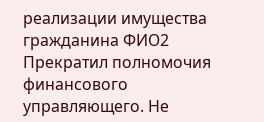реализации имущества гражданина ФИО2 Прекратил полномочия финансового управляющего. Не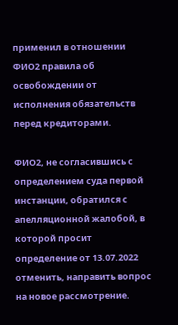применил в отношении ФИО2 правила об освобождении от исполнения обязательств перед кредиторами.

ФИО2, не согласившись с определением суда первой инстанции, обратился с апелляционной жалобой, в которой просит определение от 13.07.2022 отменить, направить вопрос на новое рассмотрение.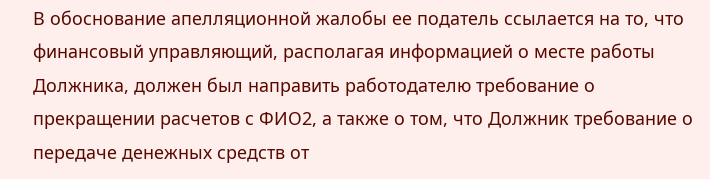В обоснование апелляционной жалобы ее податель ссылается на то, что финансовый управляющий, располагая информацией о месте работы Должника, должен был направить работодателю требование о прекращении расчетов с ФИО2, а также о том, что Должник требование о передаче денежных средств от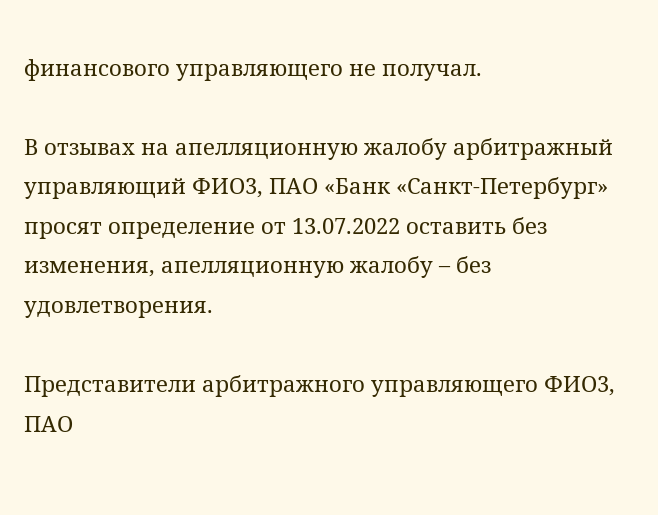финансового управляющего не получал.

В отзывах на апелляционную жалобу арбитражный управляющий ФИО3, ПАО «Банк «Санкт-Петербург» просят определение от 13.07.2022 оставить без изменения, апелляционную жалобу – без удовлетворения.

Представители арбитражного управляющего ФИО3, ПАО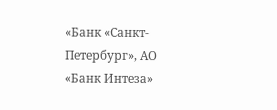«Банк «Санкт-Петербург», АО «Банк Интеза»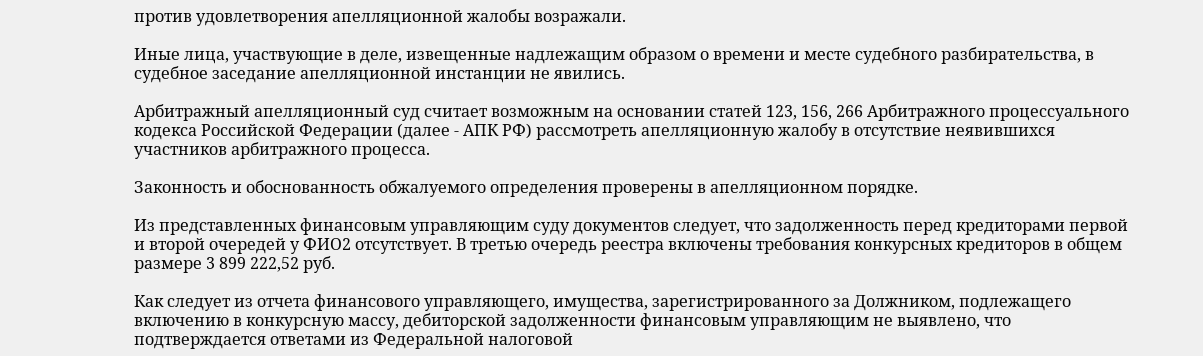против удовлетворения апелляционной жалобы возражали.

Иные лица, участвующие в деле, извещенные надлежащим образом о времени и месте судебного разбирательства, в судебное заседание апелляционной инстанции не явились.

Арбитражный апелляционный суд считает возможным на основании статей 123, 156, 266 Арбитражного процессуального кодекса Российской Федерации (далее - АПК РФ) рассмотреть апелляционную жалобу в отсутствие неявившихся участников арбитражного процесса.

Законность и обоснованность обжалуемого определения проверены в апелляционном порядке.

Из представленных финансовым управляющим суду документов следует, что задолженность перед кредиторами первой и второй очередей у ФИО2 отсутствует. В третью очередь реестра включены требования конкурсных кредиторов в общем размере 3 899 222,52 руб.

Как следует из отчета финансового управляющего, имущества, зарегистрированного за Должником, подлежащего включению в конкурсную массу, дебиторской задолженности финансовым управляющим не выявлено, что подтверждается ответами из Федеральной налоговой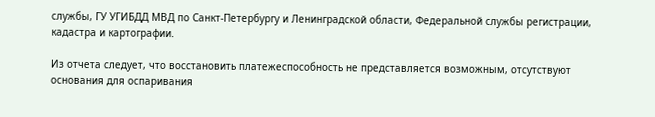службы, ГУ УГИБДД МВД по Санкт-Петербургу и Ленинградской области, Федеральной службы регистрации, кадастра и картографии.

Из отчета следует, что восстановить платежеспособность не представляется возможным, отсутствуют основания для оспаривания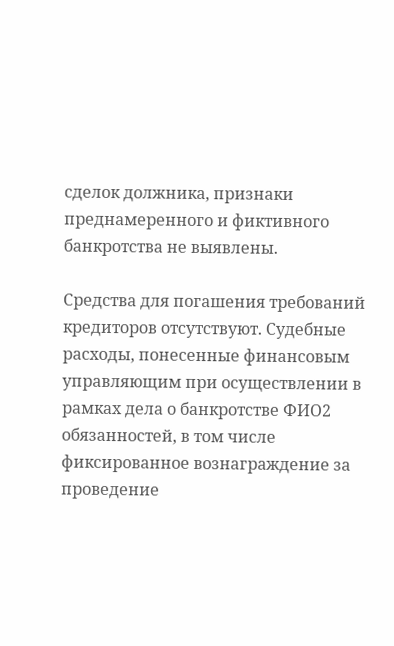сделок должника, признаки преднамеренного и фиктивного банкротства не выявлены.

Средства для погашения требований кредиторов отсутствуют. Судебные расходы, понесенные финансовым управляющим при осуществлении в рамках дела о банкротстве ФИО2 обязанностей, в том числе фиксированное вознаграждение за проведение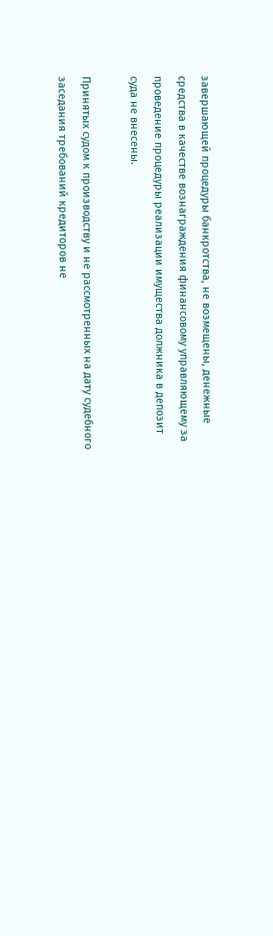завершающей процедуры банкротства, не возмещены, денежные средства в качестве вознаграждения финансовому управляющему за проведение процедуры реализации имущества должника в депозит суда не внесены.

Принятых судом к производству и не рассмотренных на дату судебного заседания требований кредиторов не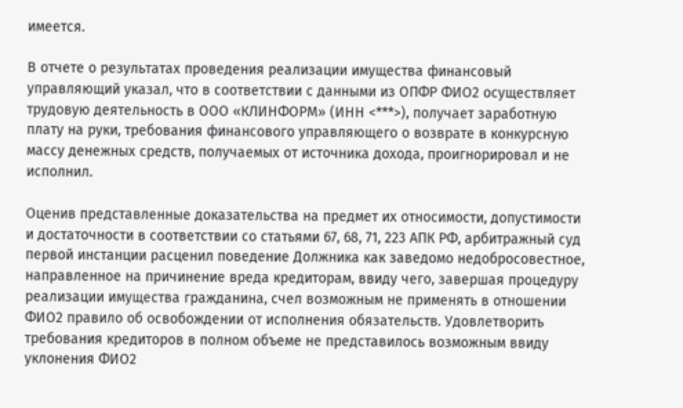имеется.

В отчете о результатах проведения реализации имущества финансовый управляющий указал, что в соответствии с данными из ОПФР ФИО2 осуществляет трудовую деятельность в ООО «КЛИНФОРМ» (ИНН <***>), получает заработную плату на руки, требования финансового управляющего о возврате в конкурсную массу денежных средств, получаемых от источника дохода, проигнорировал и не исполнил.

Оценив представленные доказательства на предмет их относимости, допустимости и достаточности в соответствии со статьями 67, 68, 71, 223 АПК РФ, арбитражный суд первой инстанции расценил поведение Должника как заведомо недобросовестное, направленное на причинение вреда кредиторам, ввиду чего, завершая процедуру реализации имущества гражданина, счел возможным не применять в отношении ФИО2 правило об освобождении от исполнения обязательств. Удовлетворить требования кредиторов в полном объеме не представилось возможным ввиду уклонения ФИО2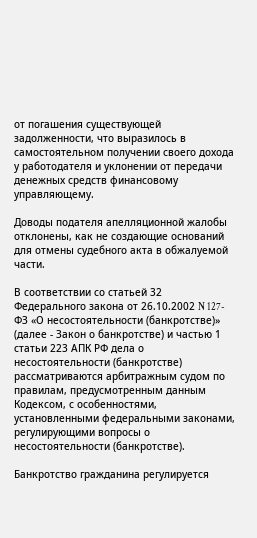от погашения существующей задолженности, что выразилось в самостоятельном получении своего дохода у работодателя и уклонении от передачи денежных средств финансовому управляющему.

Доводы подателя апелляционной жалобы отклонены, как не создающие оснований для отмены судебного акта в обжалуемой части.

В соответствии со статьей 32 Федерального закона от 26.10.2002 N 127-ФЗ «О несостоятельности (банкротстве)» (далее - Закон о банкротстве) и частью 1 статьи 223 АПК РФ дела о несостоятельности (банкротстве) рассматриваются арбитражным судом по правилам, предусмотренным данным Кодексом, с особенностями, установленными федеральными законами, регулирующими вопросы о несостоятельности (банкротстве).

Банкротство гражданина регулируется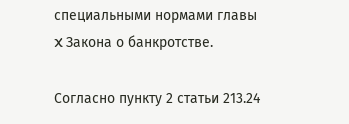специальными нормами главы X Закона о банкротстве.

Согласно пункту 2 статьи 213.24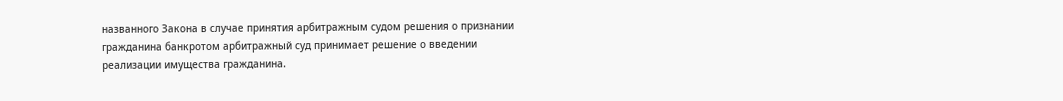названного Закона в случае принятия арбитражным судом решения о признании гражданина банкротом арбитражный суд принимает решение о введении реализации имущества гражданина.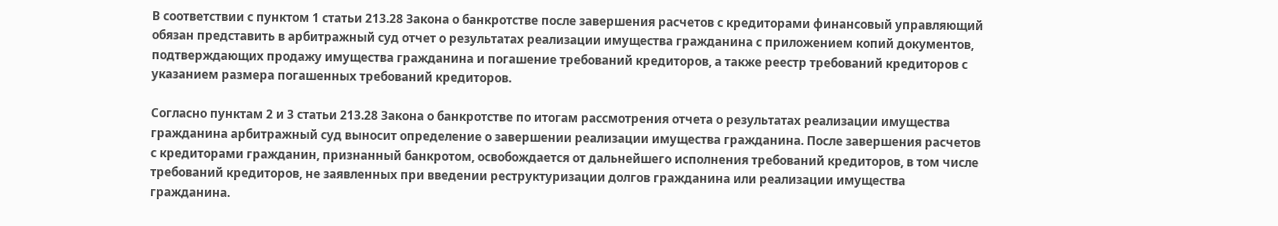В соответствии с пунктом 1 статьи 213.28 Закона о банкротстве после завершения расчетов с кредиторами финансовый управляющий обязан представить в арбитражный суд отчет о результатах реализации имущества гражданина с приложением копий документов, подтверждающих продажу имущества гражданина и погашение требований кредиторов, а также реестр требований кредиторов с указанием размера погашенных требований кредиторов.

Согласно пунктам 2 и 3 статьи 213.28 Закона о банкротстве по итогам рассмотрения отчета о результатах реализации имущества гражданина арбитражный суд выносит определение о завершении реализации имущества гражданина. После завершения расчетов с кредиторами гражданин, признанный банкротом, освобождается от дальнейшего исполнения требований кредиторов, в том числе требований кредиторов, не заявленных при введении реструктуризации долгов гражданина или реализации имущества гражданина.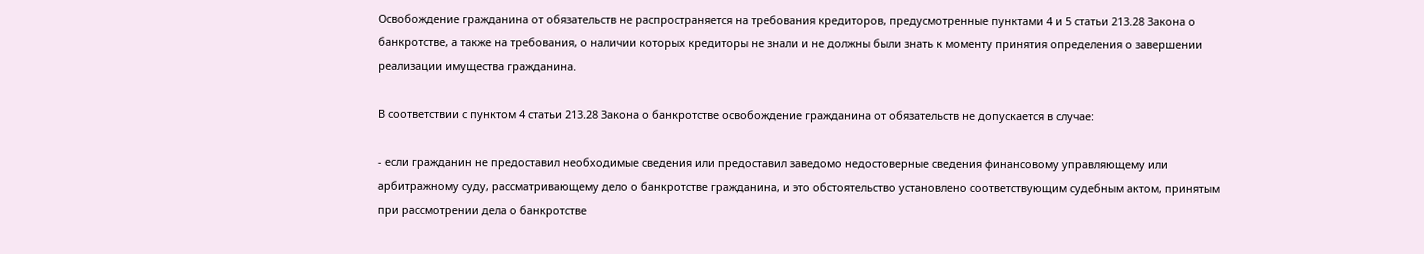Освобождение гражданина от обязательств не распространяется на требования кредиторов, предусмотренные пунктами 4 и 5 статьи 213.28 Закона о банкротстве, а также на требования, о наличии которых кредиторы не знали и не должны были знать к моменту принятия определения о завершении реализации имущества гражданина.

В соответствии с пунктом 4 статьи 213.28 Закона о банкротстве освобождение гражданина от обязательств не допускается в случае:

- если гражданин не предоставил необходимые сведения или предоставил заведомо недостоверные сведения финансовому управляющему или арбитражному суду, рассматривающему дело о банкротстве гражданина, и это обстоятельство установлено соответствующим судебным актом, принятым при рассмотрении дела о банкротстве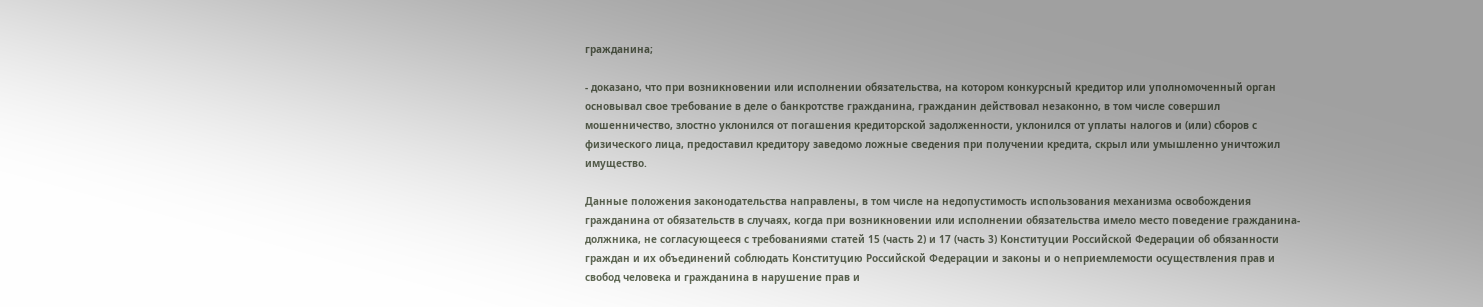гражданина;

- доказано, что при возникновении или исполнении обязательства, на котором конкурсный кредитор или уполномоченный орган основывал свое требование в деле о банкротстве гражданина, гражданин действовал незаконно, в том числе совершил мошенничество, злостно уклонился от погашения кредиторской задолженности, уклонился от уплаты налогов и (или) сборов с физического лица, предоставил кредитору заведомо ложные сведения при получении кредита, скрыл или умышленно уничтожил имущество.

Данные положения законодательства направлены, в том числе на недопустимость использования механизма освобождения гражданина от обязательств в случаях, когда при возникновении или исполнении обязательства имело место поведение гражданина-должника, не согласующееся с требованиями статей 15 (часть 2) и 17 (часть 3) Конституции Российской Федерации об обязанности граждан и их объединений соблюдать Конституцию Российской Федерации и законы и о неприемлемости осуществления прав и свобод человека и гражданина в нарушение прав и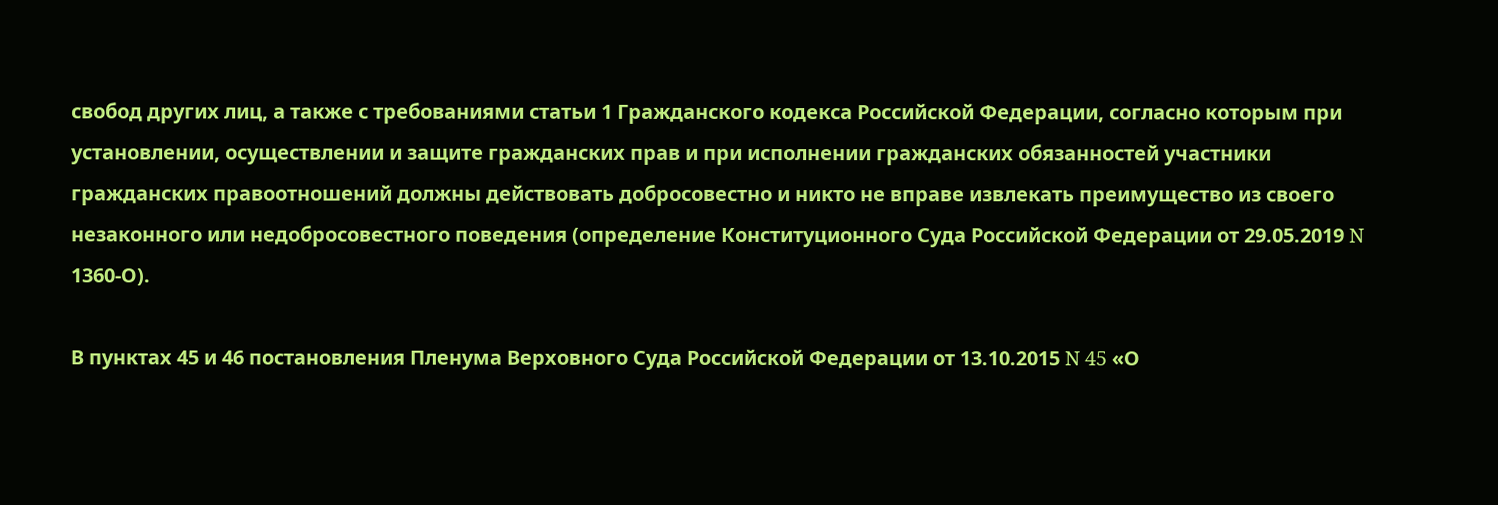свобод других лиц, а также с требованиями статьи 1 Гражданского кодекса Российской Федерации, согласно которым при установлении, осуществлении и защите гражданских прав и при исполнении гражданских обязанностей участники гражданских правоотношений должны действовать добросовестно и никто не вправе извлекать преимущество из своего незаконного или недобросовестного поведения (определение Конституционного Суда Российской Федерации от 29.05.2019 N 1360-О).

В пунктах 45 и 46 постановления Пленума Верховного Суда Российской Федерации от 13.10.2015 N 45 «О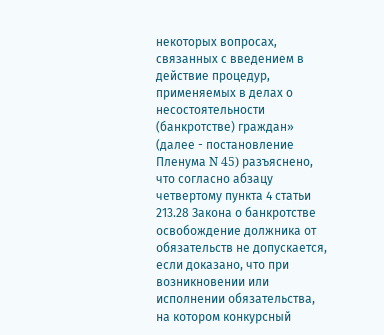некоторых вопросах, связанных с введением в действие процедур, применяемых в делах о несостоятельности (банкротстве) граждан» (далее - постановление Пленума N 45) разъяснено, что согласно абзацу четвертому пункта 4 статьи 213.28 Закона о банкротстве освобождение должника от обязательств не допускается, если доказано, что при возникновении или исполнении обязательства, на котором конкурсный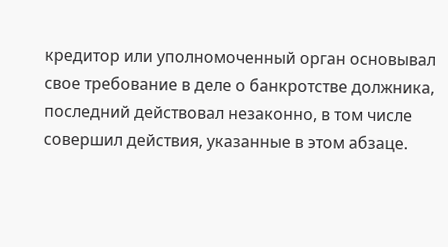кредитор или уполномоченный орган основывал свое требование в деле о банкротстве должника, последний действовал незаконно, в том числе совершил действия, указанные в этом абзаце.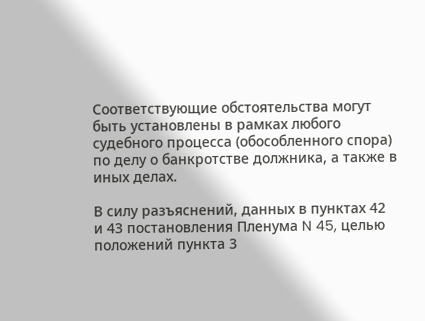Соответствующие обстоятельства могут быть установлены в рамках любого судебного процесса (обособленного спора) по делу о банкротстве должника, а также в иных делах.

В силу разъяснений, данных в пунктах 42 и 43 постановления Пленума N 45, целью положений пункта 3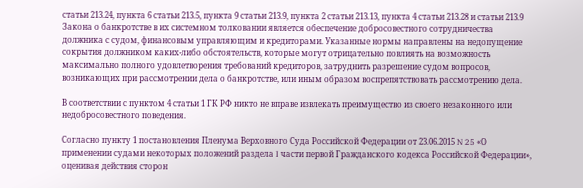статьи 213.24, пункта 6 статьи 213.5, пункта 9 статьи 213.9, пункта 2 статьи 213.13, пункта 4 статьи 213.28 и статьи 213.9 Закона о банкротстве в их системном толковании является обеспечение добросовестного сотрудничества должника с судом, финансовым управляющим и кредиторами. Указанные нормы направлены на недопущение сокрытия должником каких-либо обстоятельств, которые могут отрицательно повлиять на возможность максимально полного удовлетворения требований кредиторов, затруднить разрешение судом вопросов, возникающих при рассмотрении дела о банкротстве, или иным образом воспрепятствовать рассмотрению дела.

В соответствии с пунктом 4 статьи 1 ГК РФ никто не вправе извлекать преимущество из своего незаконного или недобросовестного поведения.

Согласно пункту 1 постановления Пленума Верховного Суда Российской Федерации от 23.06.2015 N 25 «О применении судами некоторых положений раздела I части первой Гражданского кодекса Российской Федерации», оценивая действия сторон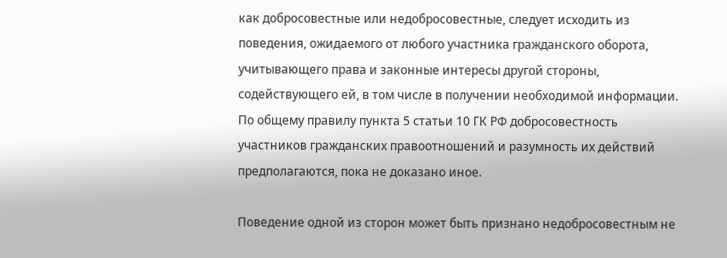как добросовестные или недобросовестные, следует исходить из поведения, ожидаемого от любого участника гражданского оборота, учитывающего права и законные интересы другой стороны, содействующего ей, в том числе в получении необходимой информации. По общему правилу пункта 5 статьи 10 ГК РФ добросовестность участников гражданских правоотношений и разумность их действий предполагаются, пока не доказано иное.

Поведение одной из сторон может быть признано недобросовестным не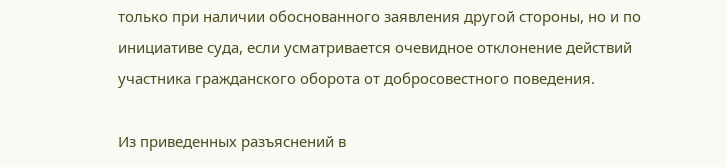только при наличии обоснованного заявления другой стороны, но и по инициативе суда, если усматривается очевидное отклонение действий участника гражданского оборота от добросовестного поведения.

Из приведенных разъяснений в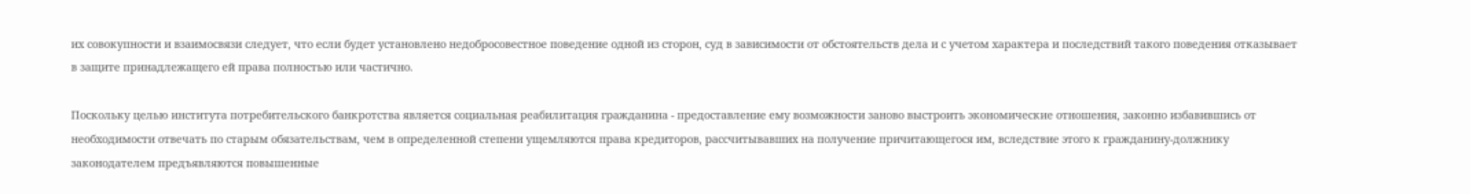их совокупности и взаимосвязи следует, что если будет установлено недобросовестное поведение одной из сторон, суд в зависимости от обстоятельств дела и с учетом характера и последствий такого поведения отказывает в защите принадлежащего ей права полностью или частично.

Поскольку целью института потребительского банкротства является социальная реабилитация гражданина - предоставление ему возможности заново выстроить экономические отношения, законно избавившись от необходимости отвечать по старым обязательствам, чем в определенной степени ущемляются права кредиторов, рассчитывавших на получение причитающегося им, вследствие этого к гражданину-должнику законодателем предъявляются повышенные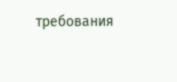требования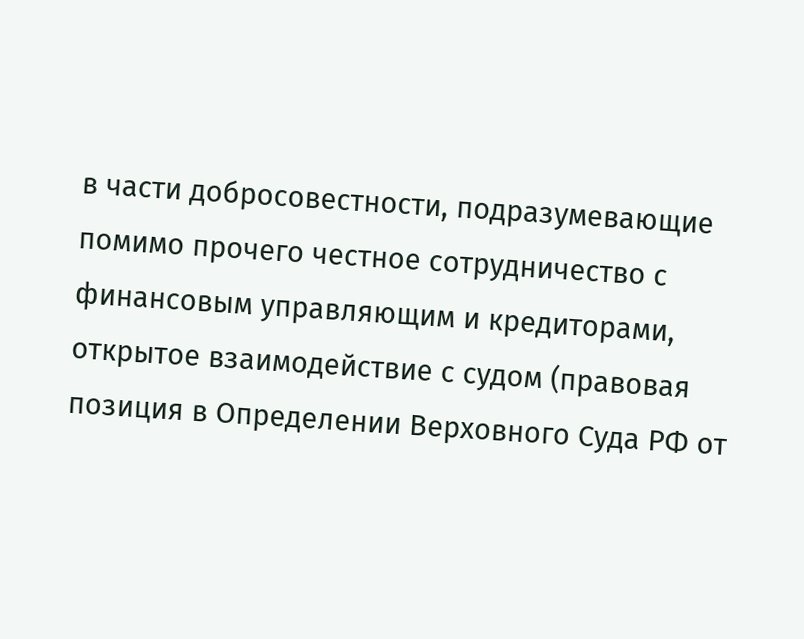в части добросовестности, подразумевающие помимо прочего честное сотрудничество с финансовым управляющим и кредиторами, открытое взаимодействие с судом (правовая позиция в Определении Верховного Суда РФ от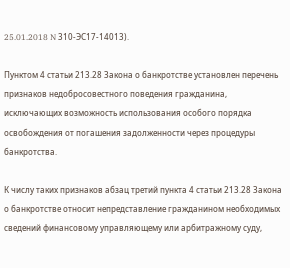25.01.2018 N 310-ЭС17-14013).

Пунктом 4 статьи 213.28 Закона о банкротстве установлен перечень признаков недобросовестного поведения гражданина, исключающих возможность использования особого порядка освобождения от погашения задолженности через процедуры банкротства.

К числу таких признаков абзац третий пункта 4 статьи 213.28 Закона о банкротстве относит непредставление гражданином необходимых сведений финансовому управляющему или арбитражному суду,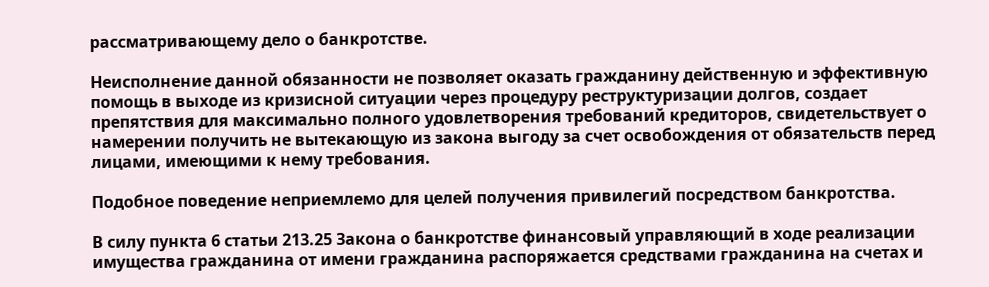рассматривающему дело о банкротстве.

Неисполнение данной обязанности не позволяет оказать гражданину действенную и эффективную помощь в выходе из кризисной ситуации через процедуру реструктуризации долгов, создает препятствия для максимально полного удовлетворения требований кредиторов, свидетельствует о намерении получить не вытекающую из закона выгоду за счет освобождения от обязательств перед лицами, имеющими к нему требования.

Подобное поведение неприемлемо для целей получения привилегий посредством банкротства.

В силу пункта 6 статьи 213.25 Закона о банкротстве финансовый управляющий в ходе реализации имущества гражданина от имени гражданина распоряжается средствами гражданина на счетах и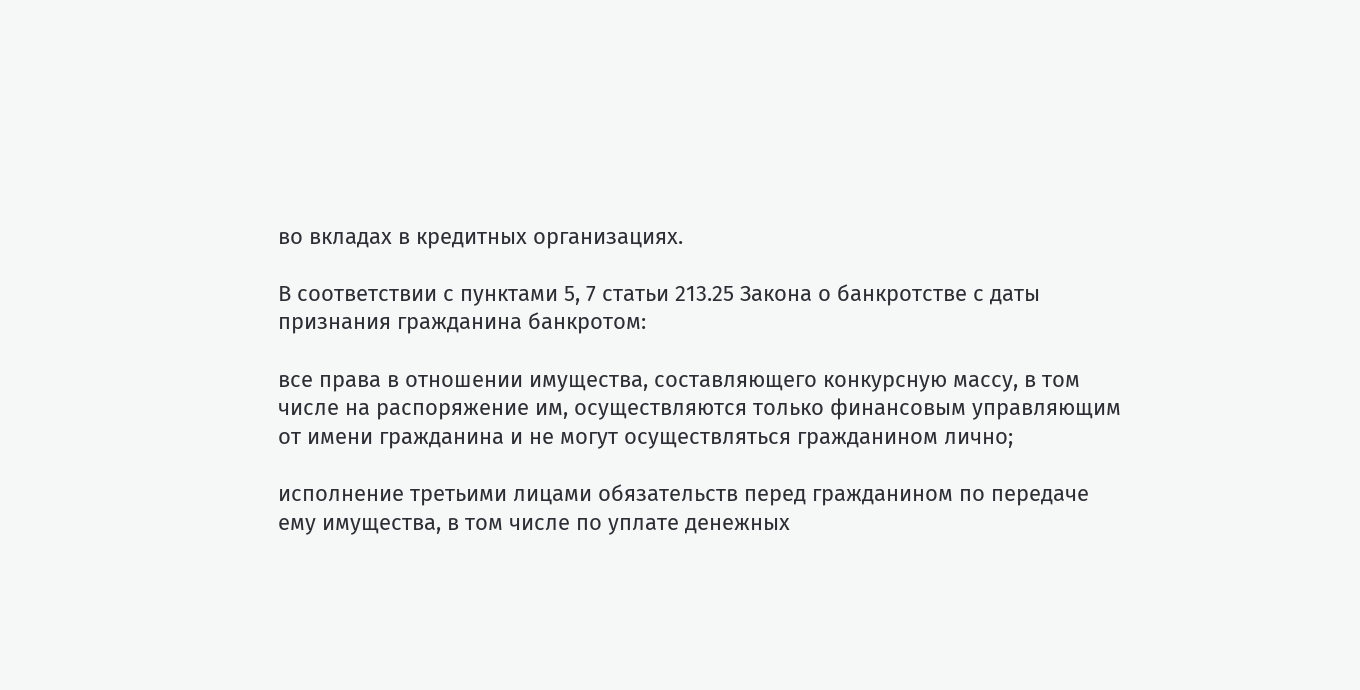во вкладах в кредитных организациях.

В соответствии с пунктами 5, 7 статьи 213.25 Закона о банкротстве с даты признания гражданина банкротом:

все права в отношении имущества, составляющего конкурсную массу, в том числе на распоряжение им, осуществляются только финансовым управляющим от имени гражданина и не могут осуществляться гражданином лично;

исполнение третьими лицами обязательств перед гражданином по передаче ему имущества, в том числе по уплате денежных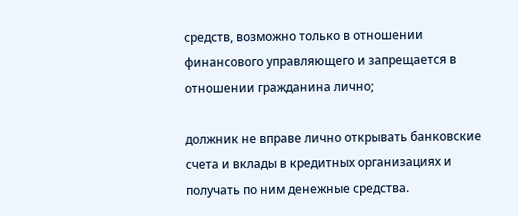средств, возможно только в отношении финансового управляющего и запрещается в отношении гражданина лично;

должник не вправе лично открывать банковские счета и вклады в кредитных организациях и получать по ним денежные средства.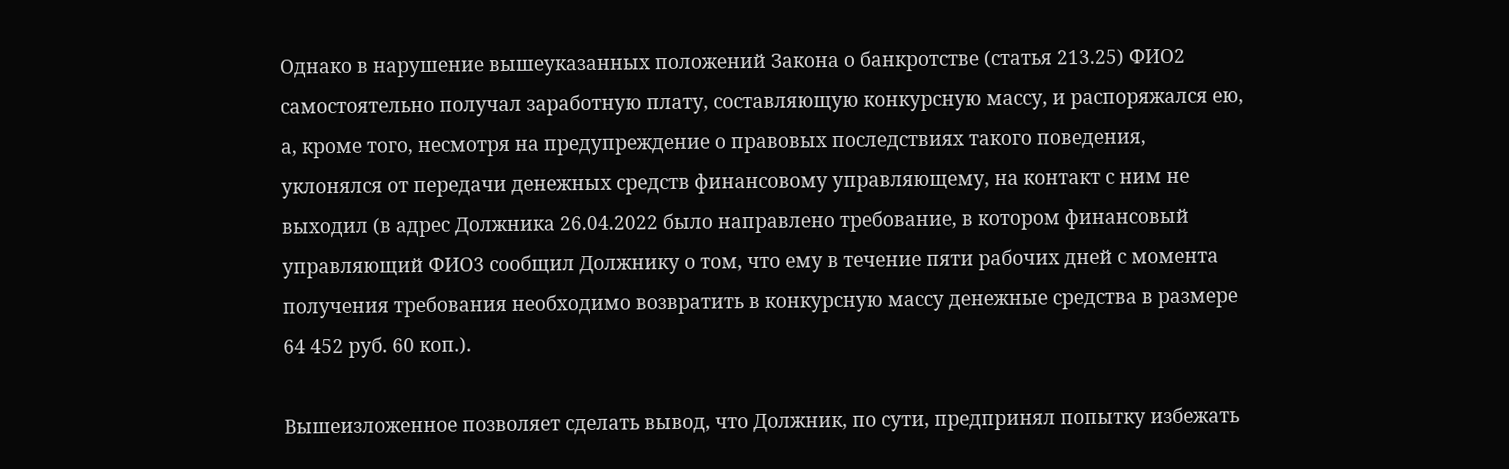Однако в нарушение вышеуказанных положений Закона о банкротстве (статья 213.25) ФИО2 самостоятельно получал заработную плату, составляющую конкурсную массу, и распоряжался ею, а, кроме того, несмотря на предупреждение о правовых последствиях такого поведения, уклонялся от передачи денежных средств финансовому управляющему, на контакт с ним не выходил (в адрес Должника 26.04.2022 было направлено требование, в котором финансовый управляющий ФИО3 сообщил Должнику о том, что ему в течение пяти рабочих дней с момента получения требования необходимо возвратить в конкурсную массу денежные средства в размере 64 452 руб. 60 коп.).

Вышеизложенное позволяет сделать вывод, что Должник, по сути, предпринял попытку избежать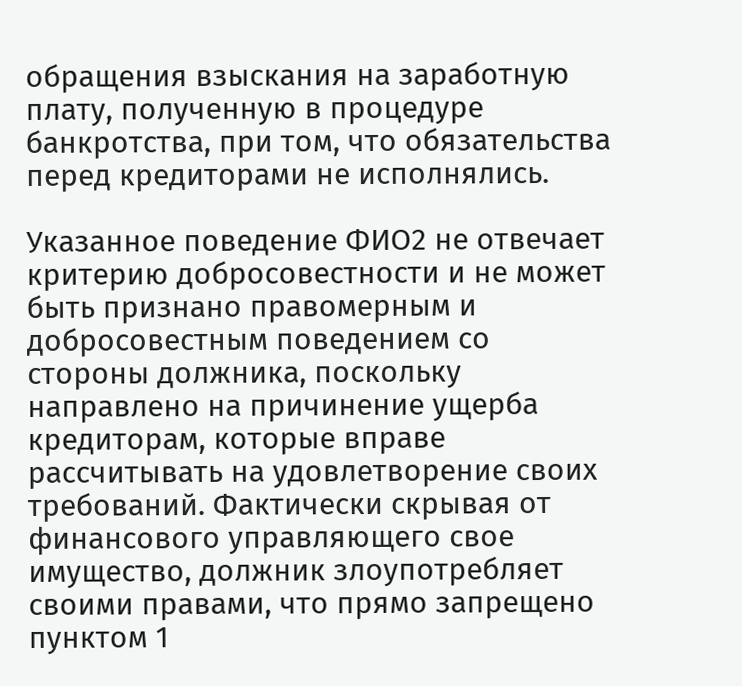обращения взыскания на заработную плату, полученную в процедуре банкротства, при том, что обязательства перед кредиторами не исполнялись.

Указанное поведение ФИО2 не отвечает критерию добросовестности и не может быть признано правомерным и добросовестным поведением со стороны должника, поскольку направлено на причинение ущерба кредиторам, которые вправе рассчитывать на удовлетворение своих требований. Фактически скрывая от финансового управляющего свое имущество, должник злоупотребляет своими правами, что прямо запрещено пунктом 1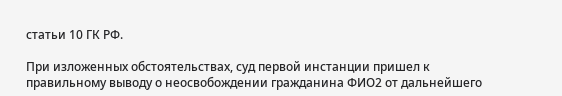статьи 10 ГК РФ.

При изложенных обстоятельствах, суд первой инстанции пришел к правильному выводу о неосвобождении гражданина ФИО2 от дальнейшего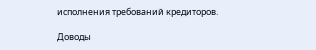исполнения требований кредиторов.

Доводы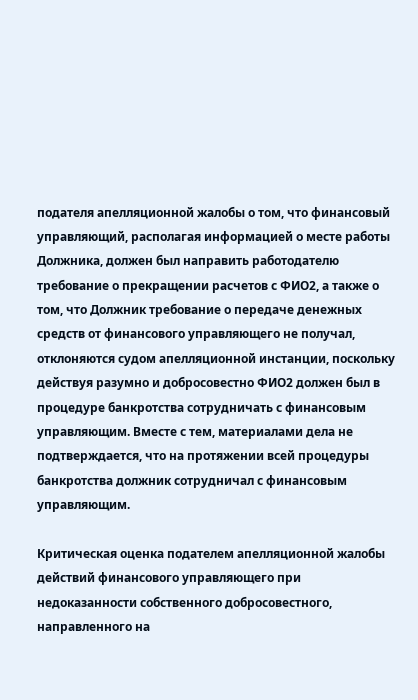подателя апелляционной жалобы о том, что финансовый управляющий, располагая информацией о месте работы Должника, должен был направить работодателю требование о прекращении расчетов с ФИО2, а также о том, что Должник требование о передаче денежных средств от финансового управляющего не получал, отклоняются судом апелляционной инстанции, поскольку действуя разумно и добросовестно ФИО2 должен был в процедуре банкротства сотрудничать с финансовым управляющим. Вместе с тем, материалами дела не подтверждается, что на протяжении всей процедуры банкротства должник сотрудничал с финансовым управляющим.

Критическая оценка подателем апелляционной жалобы действий финансового управляющего при недоказанности собственного добросовестного, направленного на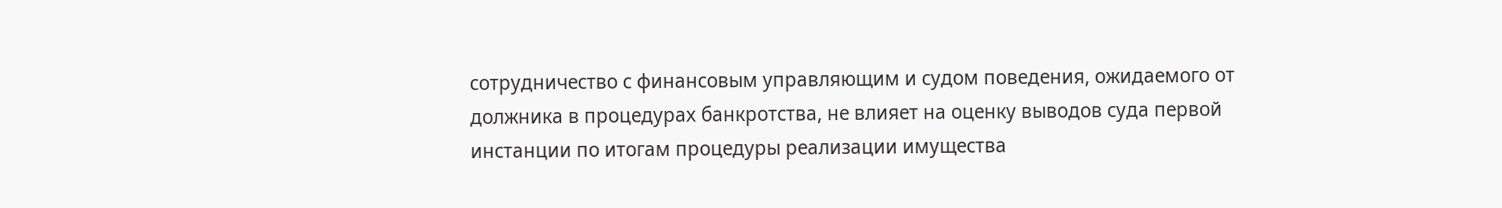сотрудничество с финансовым управляющим и судом поведения, ожидаемого от должника в процедурах банкротства, не влияет на оценку выводов суда первой инстанции по итогам процедуры реализации имущества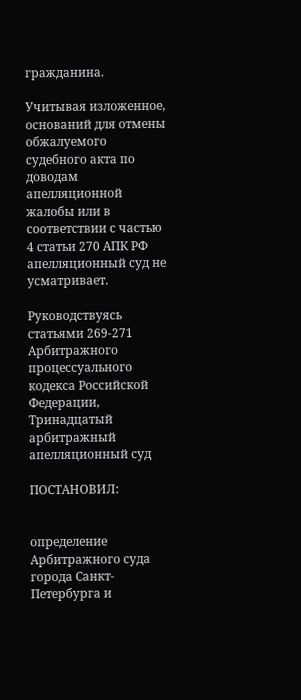гражданина.

Учитывая изложенное, оснований для отмены обжалуемого судебного акта по доводам апелляционной жалобы или в соответствии с частью 4 статьи 270 АПК РФ апелляционный суд не усматривает.

Руководствуясь статьями 269-271 Арбитражного процессуального кодекса Российской Федерации, Тринадцатый арбитражный апелляционный суд

ПОСТАНОВИЛ:


определение Арбитражного суда города Санкт-Петербурга и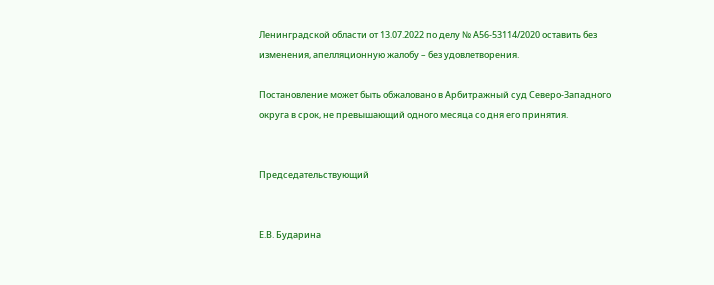Ленинградской области от 13.07.2022 по делу № А56-53114/2020 оставить без изменения, апелляционную жалобу – без удовлетворения.

Постановление может быть обжаловано в Арбитражный суд Северо-Западного округа в срок, не превышающий одного месяца со дня его принятия.


Председательствующий


Е.В. Бударина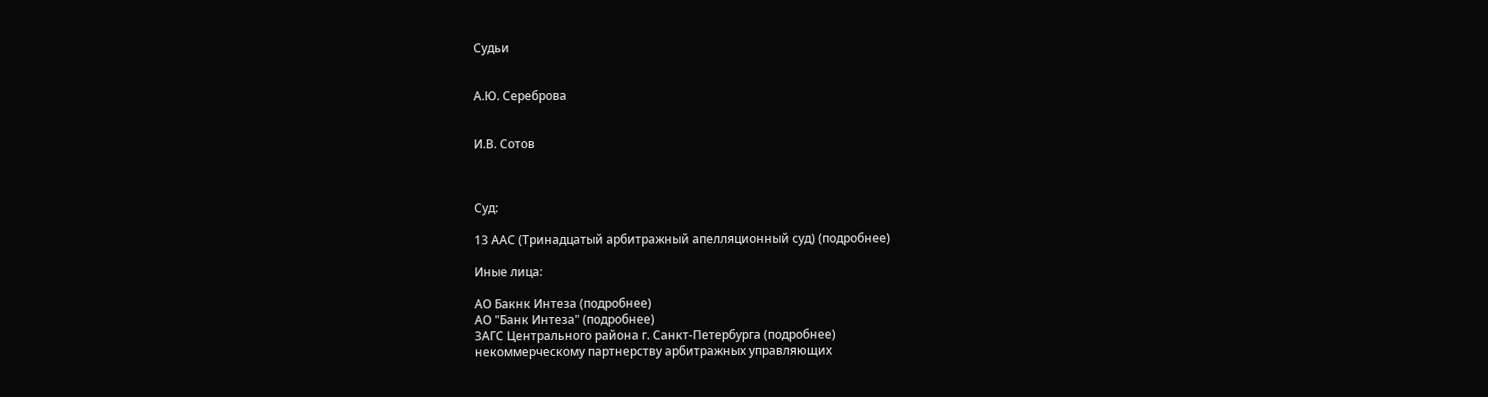Судьи


А.Ю. Сереброва


И.В. Сотов



Суд:

13 ААС (Тринадцатый арбитражный апелляционный суд) (подробнее)

Иные лица:

АО Бакнк Интеза (подробнее)
АО "Банк Интеза" (подробнее)
ЗАГС Центрального района г. Санкт-Петербурга (подробнее)
некоммерческому партнерству арбитражных управляющих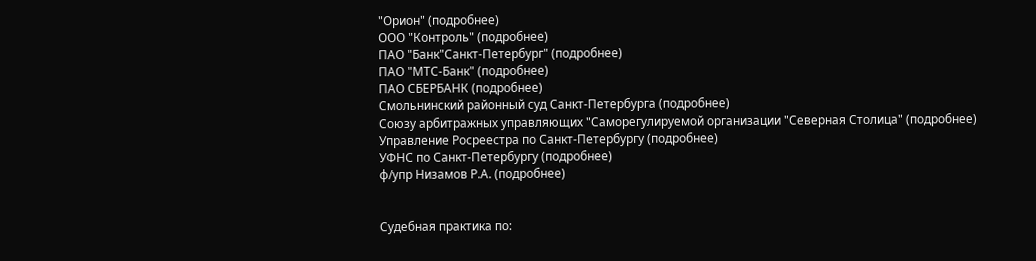"Орион" (подробнее)
ООО "Контроль" (подробнее)
ПАО "Банк"Санкт-Петербург" (подробнее)
ПАО "МТС-Банк" (подробнее)
ПАО СБЕРБАНК (подробнее)
Смольнинский районный суд Санкт-Петербурга (подробнее)
Союзу арбитражных управляющих "Саморегулируемой организации "Северная Столица" (подробнее)
Управление Росреестра по Санкт-Петербургу (подробнее)
УФНС по Санкт-Петербургу (подробнее)
ф/упр Низамов Р.А. (подробнее)


Судебная практика по: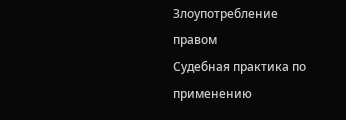Злоупотребление правом
Судебная практика по применению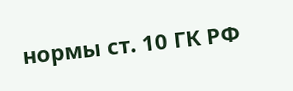нормы ст. 10 ГК РФ